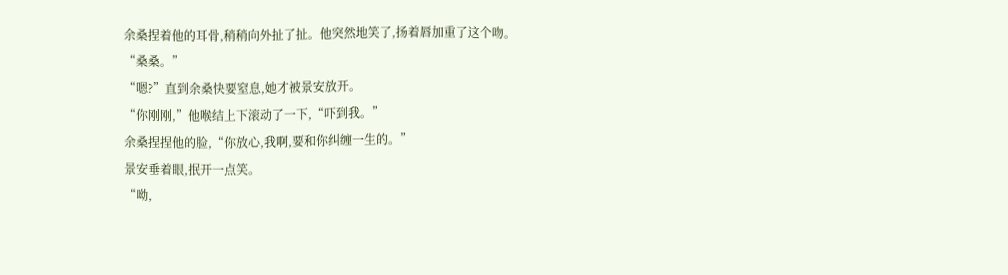余桑捏着他的耳骨,稍稍向外扯了扯。他突然地笑了,扬着唇加重了这个吻。
“桑桑。”
“嗯?”直到余桑快要窒息,她才被景安放开。
“你刚刚,”他喉结上下滚动了一下,“吓到我。”
余桑捏捏他的脸,“你放心,我啊,要和你纠缠一生的。”
景安垂着眼,抿开一点笑。
“呦,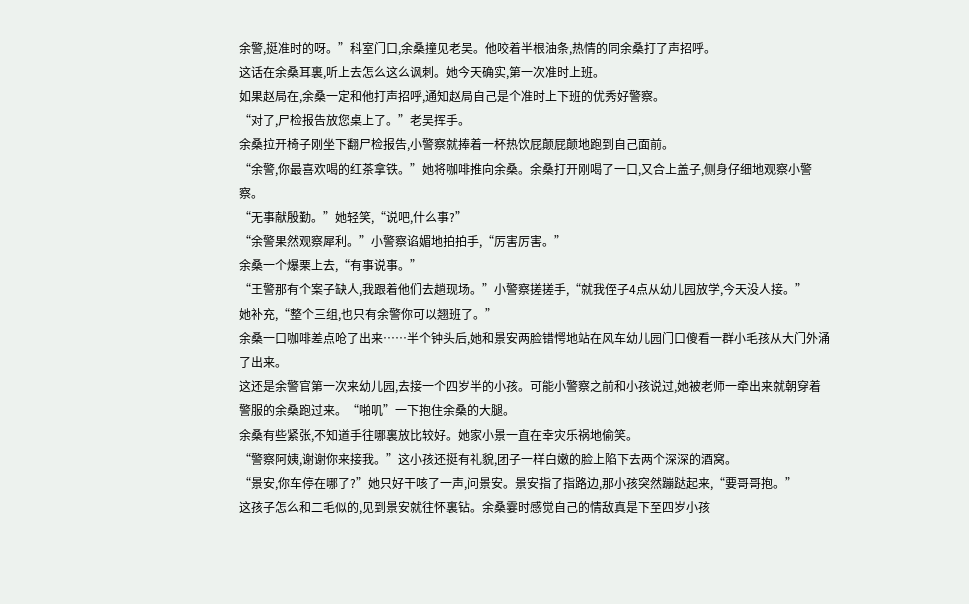余警,挺准时的呀。”科室门口,余桑撞见老吴。他咬着半根油条,热情的同余桑打了声招呼。
这话在余桑耳裏,听上去怎么这么讽刺。她今天确实,第一次准时上班。
如果赵局在,余桑一定和他打声招呼,通知赵局自己是个准时上下班的优秀好警察。
“对了,尸检报告放您桌上了。”老吴挥手。
余桑拉开椅子刚坐下翻尸检报告,小警察就捧着一杯热饮屁颠屁颠地跑到自己面前。
“余警,你最喜欢喝的红茶拿铁。”她将咖啡推向余桑。余桑打开刚喝了一口,又合上盖子,侧身仔细地观察小警察。
“无事献殷勤。”她轻笑,“说吧,什么事?”
“余警果然观察犀利。”小警察谄媚地拍拍手,“厉害厉害。”
余桑一个爆栗上去,“有事说事。”
“王警那有个案子缺人,我跟着他们去趟现场。”小警察搓搓手,“就我侄子4点从幼儿园放学,今天没人接。”
她补充,“整个三组,也只有余警你可以翘班了。”
余桑一口咖啡差点呛了出来……半个钟头后,她和景安两脸错愕地站在风车幼儿园门口傻看一群小毛孩从大门外涌了出来。
这还是余警官第一次来幼儿园,去接一个四岁半的小孩。可能小警察之前和小孩说过,她被老师一牵出来就朝穿着警服的余桑跑过来。“啪叽”一下抱住余桑的大腿。
余桑有些紧张,不知道手往哪裏放比较好。她家小景一直在幸灾乐祸地偷笑。
“警察阿姨,谢谢你来接我。”这小孩还挺有礼貌,团子一样白嫩的脸上陷下去两个深深的酒窝。
“景安,你车停在哪了?”她只好干咳了一声,问景安。景安指了指路边,那小孩突然蹦跶起来,“要哥哥抱。”
这孩子怎么和二毛似的,见到景安就往怀裏钻。余桑霎时感觉自己的情敌真是下至四岁小孩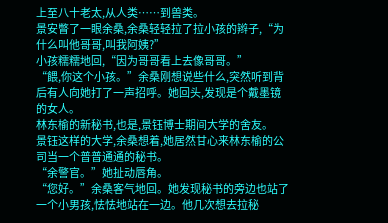上至八十老太,从人类……到兽类。
景安瞥了一眼余桑,余桑轻轻拉了拉小孩的辫子,“为什么叫他哥哥,叫我阿姨?”
小孩糯糯地回,“因为哥哥看上去像哥哥。”
“餵,你这个小孩。”余桑刚想说些什么,突然听到背后有人向她打了一声招呼。她回头,发现是个戴墨镜的女人。
林东榆的新秘书,也是,景钰博士期间大学的舍友。
景钰这样的大学,余桑想着,她居然甘心来林东榆的公司当一个普普通通的秘书。
“余警官。”她扯动唇角。
“您好。”余桑客气地回。她发现秘书的旁边也站了一个小男孩,怯怯地站在一边。他几次想去拉秘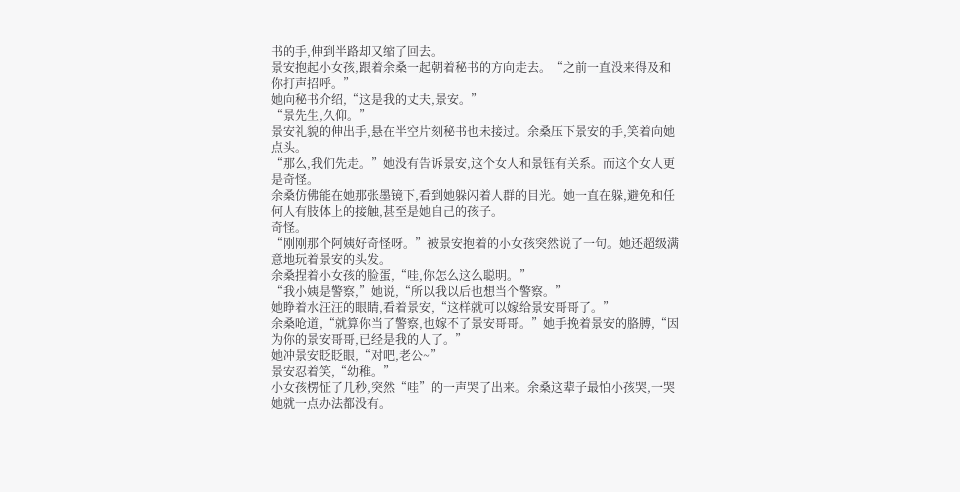书的手,伸到半路却又缩了回去。
景安抱起小女孩,跟着余桑一起朝着秘书的方向走去。“之前一直没来得及和你打声招呼。”
她向秘书介绍,“这是我的丈夫,景安。”
“景先生,久仰。”
景安礼貌的伸出手,悬在半空片刻秘书也未接过。余桑压下景安的手,笑着向她点头。
“那么,我们先走。”她没有告诉景安,这个女人和景钰有关系。而这个女人更是奇怪。
余桑仿佛能在她那张墨镜下,看到她躲闪着人群的目光。她一直在躲,避免和任何人有肢体上的接触,甚至是她自己的孩子。
奇怪。
“刚刚那个阿姨好奇怪呀。”被景安抱着的小女孩突然说了一句。她还超级满意地玩着景安的头发。
余桑捏着小女孩的脸蛋,“哇,你怎么这么聪明。”
“我小姨是警察,”她说,“所以我以后也想当个警察。”
她睁着水汪汪的眼睛,看着景安,“这样就可以嫁给景安哥哥了。”
余桑呛道,“就算你当了警察,也嫁不了景安哥哥。”她手挽着景安的胳膊,“因为你的景安哥哥,已经是我的人了。”
她冲景安眨眨眼,“对吧,老公~”
景安忍着笑,“幼稚。”
小女孩楞怔了几秒,突然“哇”的一声哭了出来。余桑这辈子最怕小孩哭,一哭她就一点办法都没有。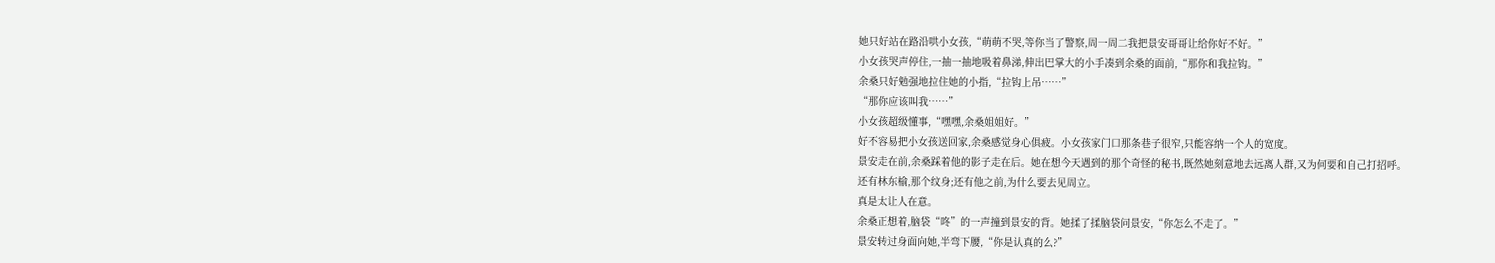她只好站在路沿哄小女孩,“萌萌不哭,等你当了警察,周一周二我把景安哥哥让给你好不好。”
小女孩哭声停住,一抽一抽地吸着鼻涕,伸出巴掌大的小手凑到余桑的面前,“那你和我拉钩。”
余桑只好勉强地拉住她的小指,“拉钩上吊……”
“那你应该叫我……”
小女孩超级懂事,“嘿嘿,余桑姐姐好。”
好不容易把小女孩送回家,余桑感觉身心俱疲。小女孩家门口那条巷子很窄,只能容纳一个人的宽度。
景安走在前,余桑踩着他的影子走在后。她在想今天遇到的那个奇怪的秘书,既然她刻意地去远离人群,又为何要和自己打招呼。
还有林东榆,那个纹身;还有他之前,为什么要去见周立。
真是太让人在意。
余桑正想着,脑袋“咚”的一声撞到景安的背。她揉了揉脑袋问景安,“你怎么不走了。”
景安转过身面向她,半弯下腰,“你是认真的么?”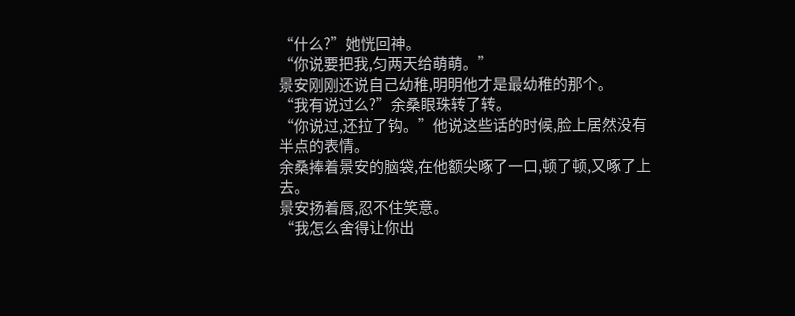“什么?”她恍回神。
“你说要把我,匀两天给萌萌。”
景安刚刚还说自己幼稚,明明他才是最幼稚的那个。
“我有说过么?”余桑眼珠转了转。
“你说过,还拉了钩。”他说这些话的时候,脸上居然没有半点的表情。
余桑捧着景安的脑袋,在他额尖啄了一口,顿了顿,又啄了上去。
景安扬着唇,忍不住笑意。
“我怎么舍得让你出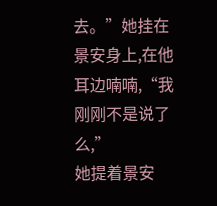去。”她挂在景安身上,在他耳边喃喃,“我刚刚不是说了么,”
她提着景安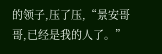的领子,压了压,“景安哥哥,已经是我的人了。”